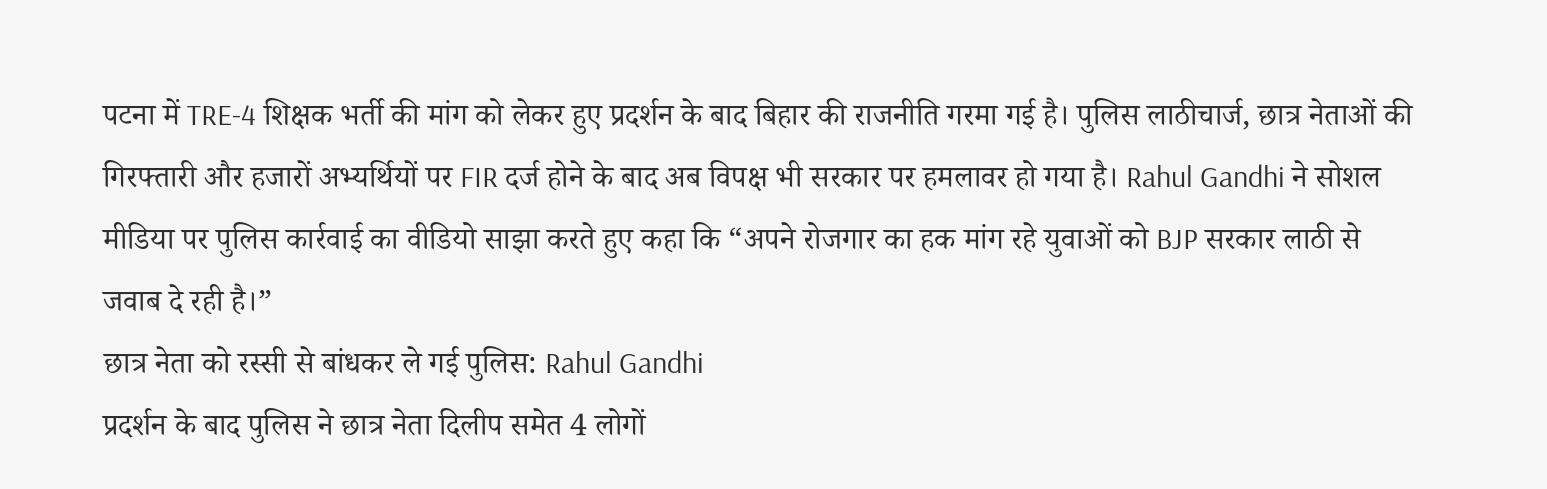पटना में TRE-4 शिक्षक भर्ती की मांग को लेकर हुए प्रदर्शन के बाद बिहार की राजनीति गरमा गई है। पुलिस लाठीचार्ज, छात्र नेताओं की गिरफ्तारी और हजारों अभ्यर्थियों पर FIR दर्ज होने के बाद अब विपक्ष भी सरकार पर हमलावर हो गया है। Rahul Gandhi ने सोशल मीडिया पर पुलिस कार्रवाई का वीडियो साझा करते हुए कहा कि “अपने रोजगार का हक मांग रहे युवाओं को BJP सरकार लाठी से जवाब दे रही है।”
छात्र नेता को रस्सी से बांधकर ले गई पुलिस: Rahul Gandhi
प्रदर्शन के बाद पुलिस ने छात्र नेता दिलीप समेत 4 लोगों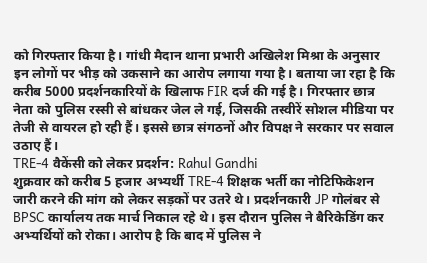को गिरफ्तार किया है। गांधी मैदान थाना प्रभारी अखिलेश मिश्रा के अनुसार इन लोगों पर भीड़ को उकसाने का आरोप लगाया गया है। बताया जा रहा है कि करीब 5000 प्रदर्शनकारियों के खिलाफ FIR दर्ज की गई है। गिरफ्तार छात्र नेता को पुलिस रस्सी से बांधकर जेल ले गई, जिसकी तस्वीरें सोशल मीडिया पर तेजी से वायरल हो रही हैं। इससे छात्र संगठनों और विपक्ष ने सरकार पर सवाल उठाए हैं।
TRE-4 वैकेंसी को लेकर प्रदर्शन: Rahul Gandhi
शुक्रवार को करीब 5 हजार अभ्यर्थी TRE-4 शिक्षक भर्ती का नोटिफिकेशन जारी करने की मांग को लेकर सड़कों पर उतरे थे। प्रदर्शनकारी JP गोलंबर से BPSC कार्यालय तक मार्च निकाल रहे थे। इस दौरान पुलिस ने बैरिकेडिंग कर अभ्यर्थियों को रोका। आरोप है कि बाद में पुलिस ने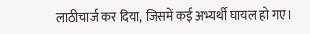लाठीचार्ज कर दिया, जिसमें कई अभ्यर्थी घायल हो गए।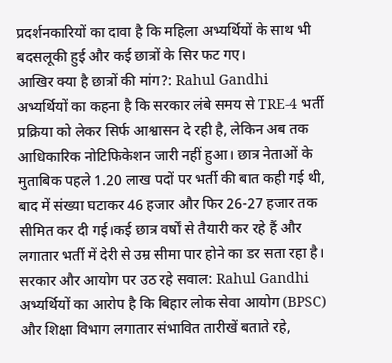प्रदर्शनकारियों का दावा है कि महिला अभ्यर्थियों के साथ भी बदसलूकी हुई और कई छात्रों के सिर फट गए।
आखिर क्या है छात्रों की मांग?: Rahul Gandhi
अभ्यर्थियों का कहना है कि सरकार लंबे समय से TRE-4 भर्ती प्रक्रिया को लेकर सिर्फ आश्वासन दे रही है, लेकिन अब तक आधिकारिक नोटिफिकेशन जारी नहीं हुआ। छात्र नेताओं के मुताबिक पहले 1.20 लाख पदों पर भर्ती की बात कही गई थी, बाद में संख्या घटाकर 46 हजार और फिर 26-27 हजार तक सीमित कर दी गई।कई छात्र वर्षों से तैयारी कर रहे हैं और लगातार भर्ती में देरी से उम्र सीमा पार होने का डर सता रहा है।
सरकार और आयोग पर उठ रहे सवाल: Rahul Gandhi
अभ्यर्थियों का आरोप है कि बिहार लोक सेवा आयोग (BPSC) और शिक्षा विभाग लगातार संभावित तारीखें बताते रहे,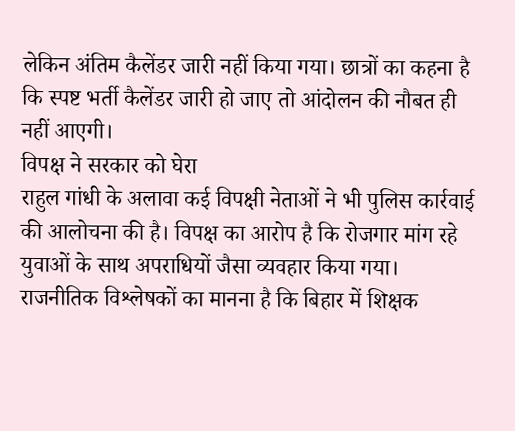लेकिन अंतिम कैलेंडर जारी नहीं किया गया। छात्रों का कहना है कि स्पष्ट भर्ती कैलेंडर जारी हो जाए तो आंदोलन की नौबत ही नहीं आएगी।
विपक्ष ने सरकार को घेरा
राहुल गांधी के अलावा कई विपक्षी नेताओं ने भी पुलिस कार्रवाई की आलोचना की है। विपक्ष का आरोप है कि रोजगार मांग रहे युवाओं के साथ अपराधियों जैसा व्यवहार किया गया। राजनीतिक विश्लेषकों का मानना है कि बिहार में शिक्षक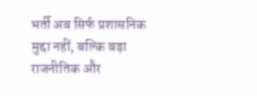भर्ती अब सिर्फ प्रशासनिक मुद्दा नहीं, बल्कि बड़ा राजनीतिक और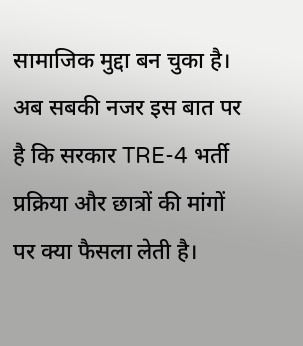सामाजिक मुद्दा बन चुका है। अब सबकी नजर इस बात पर है कि सरकार TRE-4 भर्ती प्रक्रिया और छात्रों की मांगों पर क्या फैसला लेती है।